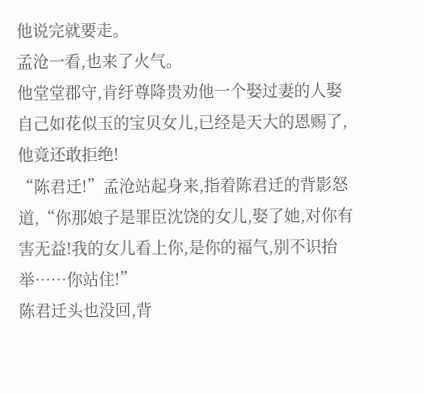他说完就要走。
孟沧一看,也来了火气。
他堂堂郡守,肯纡尊降贵劝他一个娶过妻的人娶自己如花似玉的宝贝女儿,已经是天大的恩赐了,他竟还敢拒绝!
“陈君迁!”孟沧站起身来,指着陈君迁的背影怒道,“你那娘子是罪臣沈饶的女儿,娶了她,对你有害无益!我的女儿看上你,是你的福气,别不识抬举……你站住!”
陈君迁头也没回,背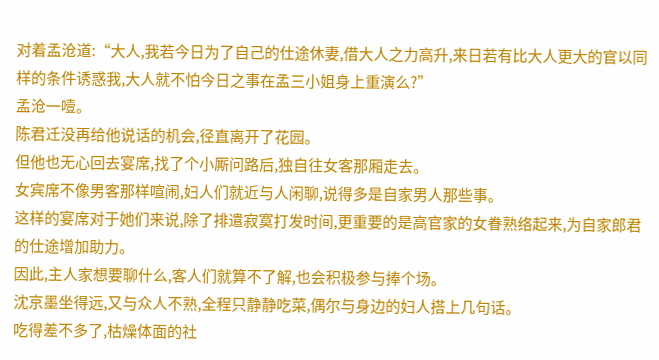对着孟沧道:“大人,我若今日为了自己的仕途休妻,借大人之力高升,来日若有比大人更大的官以同样的条件诱惑我,大人就不怕今日之事在孟三小姐身上重演么?”
孟沧一噎。
陈君迁没再给他说话的机会,径直离开了花园。
但他也无心回去宴席,找了个小厮问路后,独自往女客那厢走去。
女宾席不像男客那样喧闹,妇人们就近与人闲聊,说得多是自家男人那些事。
这样的宴席对于她们来说,除了排遣寂寞打发时间,更重要的是高官家的女眷熟络起来,为自家郎君的仕途增加助力。
因此,主人家想要聊什么,客人们就算不了解,也会积极参与捧个场。
沈京墨坐得远,又与众人不熟,全程只静静吃菜,偶尔与身边的妇人搭上几句话。
吃得差不多了,枯燥体面的社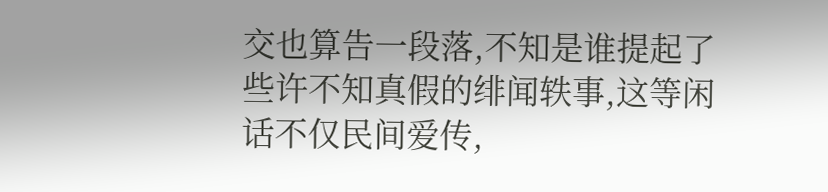交也算告一段落,不知是谁提起了些许不知真假的绯闻轶事,这等闲话不仅民间爱传,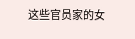这些官员家的女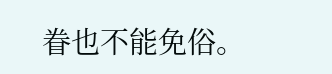眷也不能免俗。